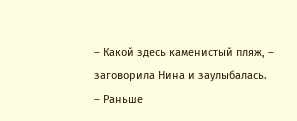– Какой здесь каменистый пляж, – заговорила Нина и заулыбалась.
– Раньше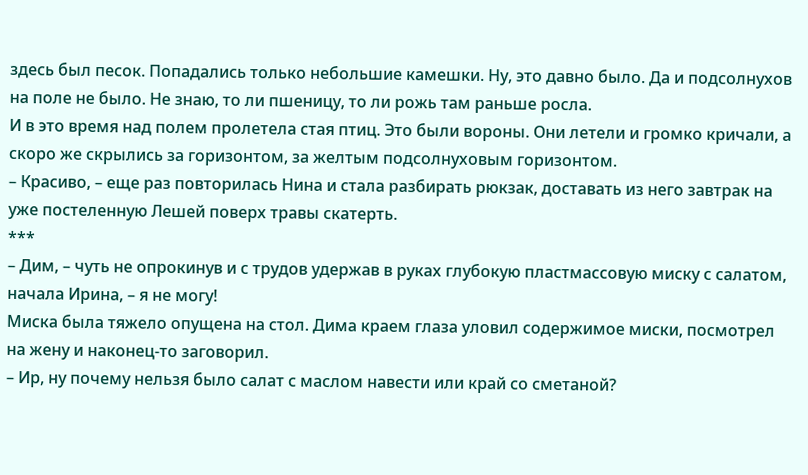здесь был песок. Попадались только небольшие камешки. Ну, это давно было. Да и подсолнухов на поле не было. Не знаю, то ли пшеницу, то ли рожь там раньше росла.
И в это время над полем пролетела стая птиц. Это были вороны. Они летели и громко кричали, а скоро же скрылись за горизонтом, за желтым подсолнуховым горизонтом.
– Красиво, – еще раз повторилась Нина и стала разбирать рюкзак, доставать из него завтрак на уже постеленную Лешей поверх травы скатерть.
***
– Дим, – чуть не опрокинув и с трудов удержав в руках глубокую пластмассовую миску с салатом, начала Ирина, – я не могу!
Миска была тяжело опущена на стол. Дима краем глаза уловил содержимое миски, посмотрел на жену и наконец-то заговорил.
– Ир, ну почему нельзя было салат с маслом навести или край со сметаной?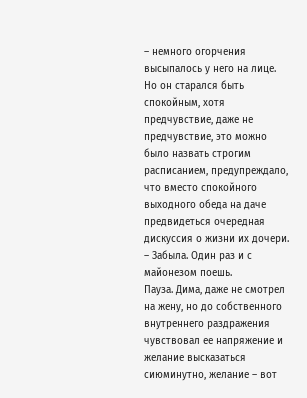– немного огорчения высыпалось у него на лице.
Но он старался быть спокойным, хотя предчувствие, даже не предчувствие, это можно было назвать строгим расписанием, предупреждало, что вместо спокойного выходного обеда на даче предвидеться очередная дискуссия о жизни их дочери.
– Забыла. Один раз и с майонезом поешь.
Пауза. Дима, даже не смотрел на жену, но до собственного внутреннего раздражения чувствовал ее напряжение и желание высказаться сиюминутно, желание – вот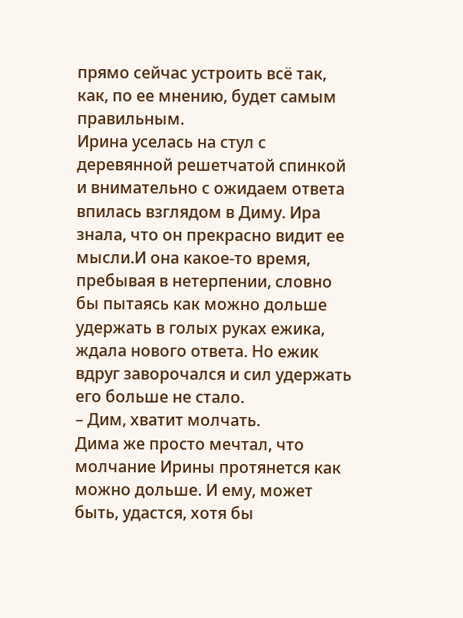прямо сейчас устроить всё так, как, по ее мнению, будет самым правильным.
Ирина уселась на стул с деревянной решетчатой спинкой и внимательно с ожидаем ответа впилась взглядом в Диму. Ира знала, что он прекрасно видит ее мысли.И она какое-то время, пребывая в нетерпении, словно бы пытаясь как можно дольше удержать в голых руках ежика, ждала нового ответа. Но ежик вдруг заворочался и сил удержать его больше не стало.
– Дим, хватит молчать.
Дима же просто мечтал, что молчание Ирины протянется как можно дольше. И ему, может быть, удастся, хотя бы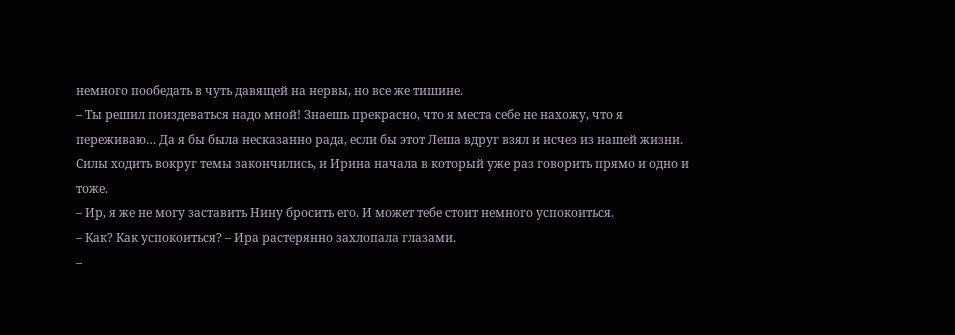немного пообедать в чуть давящей на нервы, но все же тишине.
– Ты решил поиздеваться надо мной! Знаешь прекрасно, что я места себе не нахожу, что я переживаю… Да я бы была несказанно рада, если бы этот Леша вдруг взял и исчез из нашей жизни.
Силы ходить вокруг темы закончились, и Ирина начала в который уже раз говорить прямо и одно и тоже.
– Ир, я же не могу заставить Нину бросить его. И может тебе стоит немного успокоиться.
– Как? Как успокоиться? – Ира растерянно захлопала глазами.
–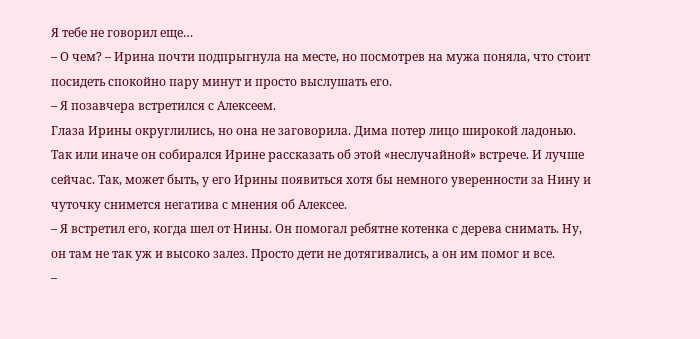Я тебе не говорил еще…
– О чем? – Ирина почти подпрыгнула на месте, но посмотрев на мужа поняла, что стоит посидеть спокойно пару минут и просто выслушать его.
– Я позавчера встретился с Алексеем.
Глаза Ирины округлились, но она не заговорила. Дима потер лицо широкой ладонью. Так или иначе он собирался Ирине рассказать об этой «неслучайной» встрече. И лучше сейчас. Так, может быть, у его Ирины появиться хотя бы немного уверенности за Нину и чуточку снимется негатива с мнения об Алексее.
– Я встретил его, когда шел от Нины. Он помогал ребятне котенка с дерева снимать. Ну, он там не так уж и высоко залез. Просто дети не дотягивались, а он им помог и все.
–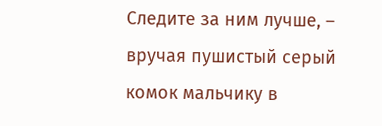Следите за ним лучше, – вручая пушистый серый комок мальчику в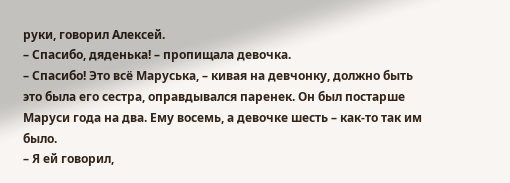руки, говорил Алексей.
– Спасибо, дяденька! – пропищала девочка.
– Спасибо! Это всё Маруська, – кивая на девчонку, должно быть это была его сестра, оправдывался паренек. Он был постарше Маруси года на два. Ему восемь, а девочке шесть – как-то так им было.
– Я ей говорил,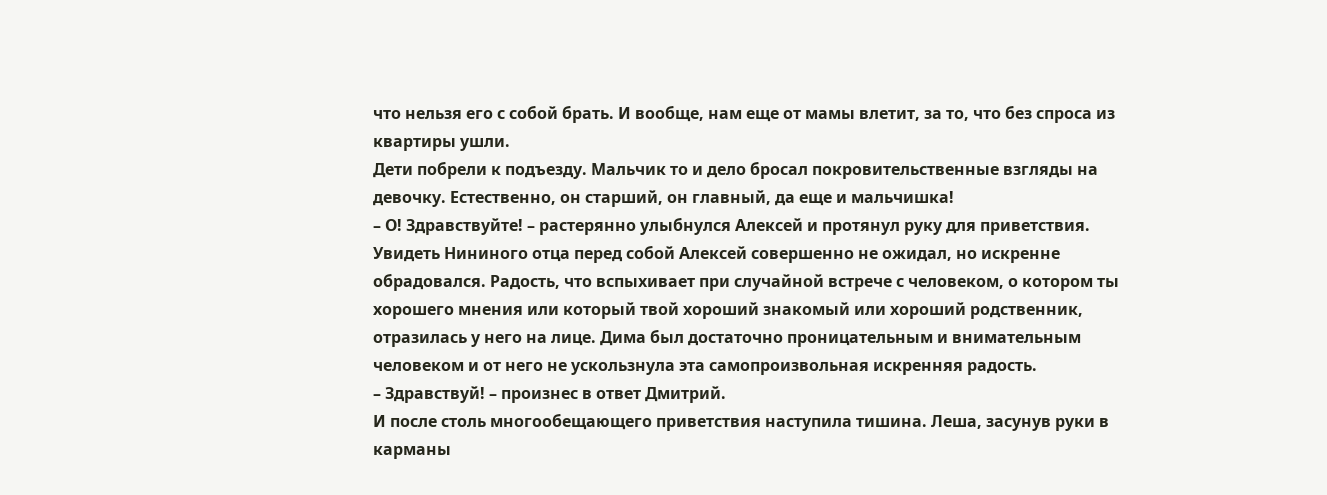что нельзя его с собой брать. И вообще, нам еще от мамы влетит, за то, что без спроса из квартиры ушли.
Дети побрели к подъезду. Мальчик то и дело бросал покровительственные взгляды на девочку. Естественно, он старший, он главный, да еще и мальчишка!
– О! Здравствуйте! – растерянно улыбнулся Алексей и протянул руку для приветствия.
Увидеть Нининого отца перед собой Алексей совершенно не ожидал, но искренне обрадовался. Радость, что вспыхивает при случайной встрече с человеком, о котором ты хорошего мнения или который твой хороший знакомый или хороший родственник, отразилась у него на лице. Дима был достаточно проницательным и внимательным человеком и от него не ускользнула эта самопроизвольная искренняя радость.
– Здравствуй! – произнес в ответ Дмитрий.
И после столь многообещающего приветствия наступила тишина. Леша, засунув руки в карманы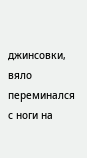джинсовки, вяло переминался с ноги на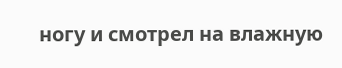ногу и смотрел на влажную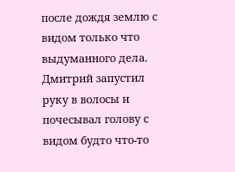после дождя землю с видом только что выдуманного дела.
Дмитрий запустил руку в волосы и почесывал голову с видом будто что-то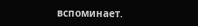вспоминает.